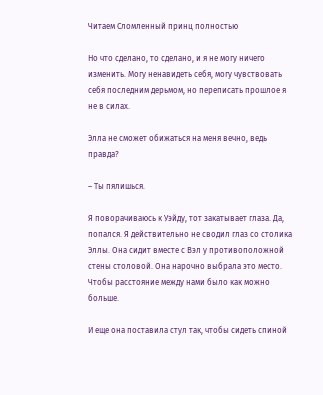Читаем Сломленный принц полностью

Но что сделано, то сделано, и я не могу ничего изменить. Могу ненавидеть себя, могу чувствовать себя последним дерьмом, но переписать прошлое я не в силах.

Элла не сможет обижаться на меня вечно, ведь правда?

– Ты пялишься.

Я поворачиваюсь к Уэйду, тот закатывает глаза. Да, попался. Я действительно не сводил глаз со столика Эллы. Она сидит вместе с Вэл у противоположной стены столовой. Она нарочно выбрала это место. Чтобы расстояние между нами было как можно больше.

И еще она поставила стул так, чтобы сидеть спиной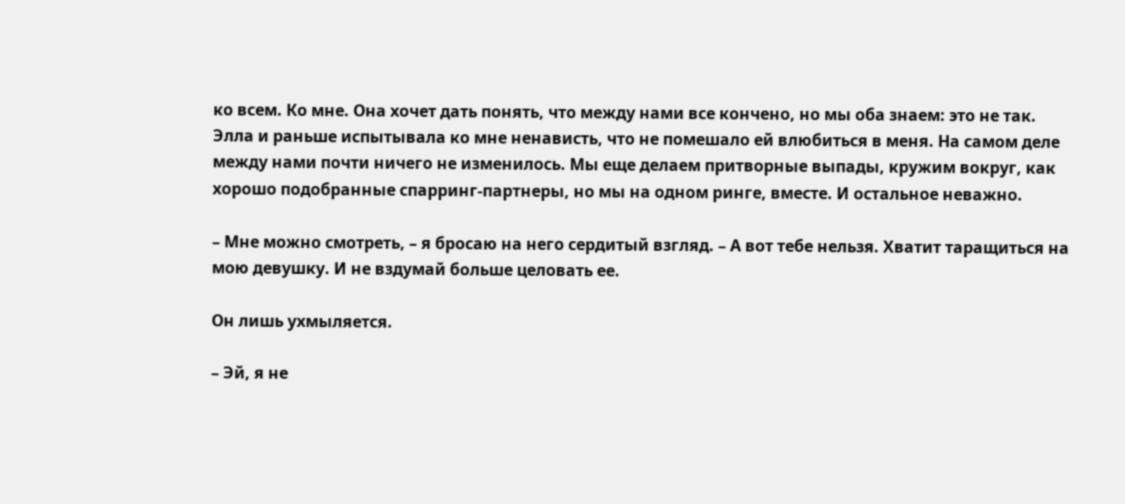ко всем. Ко мне. Она хочет дать понять, что между нами все кончено, но мы оба знаем: это не так. Элла и раньше испытывала ко мне ненависть, что не помешало ей влюбиться в меня. На самом деле между нами почти ничего не изменилось. Мы еще делаем притворные выпады, кружим вокруг, как хорошо подобранные спарринг-партнеры, но мы на одном ринге, вместе. И остальное неважно.

– Мне можно смотреть, – я бросаю на него сердитый взгляд. – А вот тебе нельзя. Хватит таращиться на мою девушку. И не вздумай больше целовать ее.

Он лишь ухмыляется.

– Эй, я не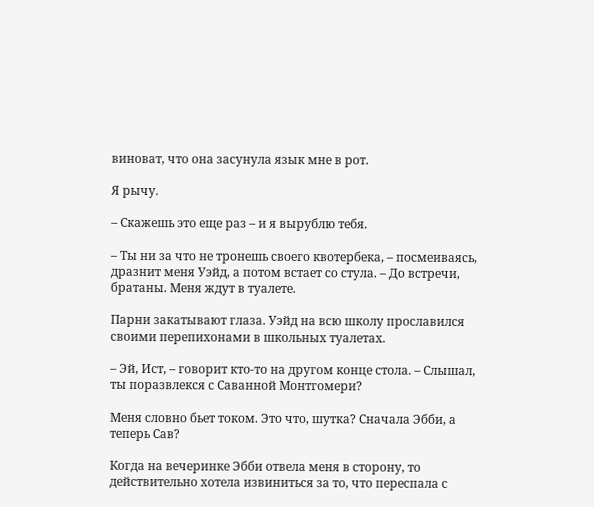виноват, что она засунула язык мне в рот.

Я рычу.

– Скажешь это еще раз – и я вырублю тебя.

– Ты ни за что не тронешь своего квотербека, – посмеиваясь, дразнит меня Уэйд, а потом встает со стула. – До встречи, братаны. Меня ждут в туалете.

Парни закатывают глаза. Уэйд на всю школу прославился своими перепихонами в школьных туалетах.

– Эй, Ист, – говорит кто-то на другом конце стола. – Слышал, ты поразвлекся с Саванной Монтгомери?

Меня словно бьет током. Это что, шутка? Сначала Эбби, а теперь Сав?

Когда на вечеринке Эбби отвела меня в сторону, то действительно хотела извиниться за то, что переспала с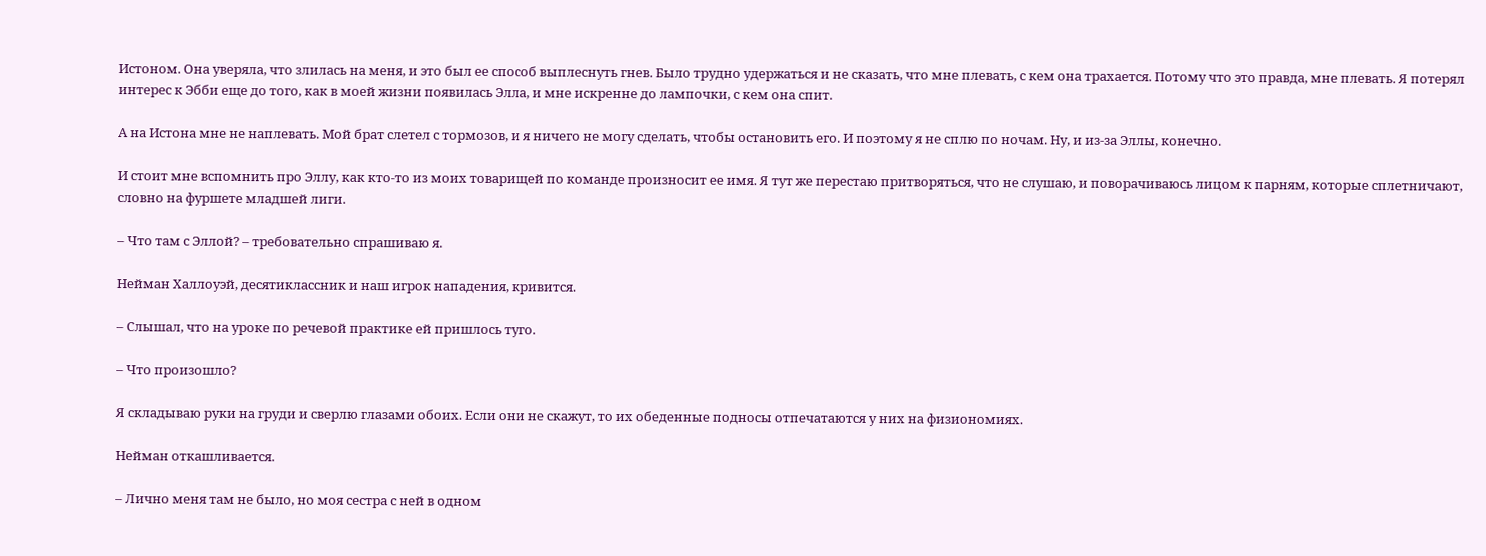Истоном. Она уверяла, что злилась на меня, и это был ее способ выплеснуть гнев. Было трудно удержаться и не сказать, что мне плевать, с кем она трахается. Потому что это правда, мне плевать. Я потерял интерес к Эбби еще до того, как в моей жизни появилась Элла, и мне искренне до лампочки, с кем она спит.

А на Истона мне не наплевать. Мой брат слетел с тормозов, и я ничего не могу сделать, чтобы остановить его. И поэтому я не сплю по ночам. Ну, и из-за Эллы, конечно.

И стоит мне вспомнить про Эллу, как кто-то из моих товарищей по команде произносит ее имя. Я тут же перестаю притворяться, что не слушаю, и поворачиваюсь лицом к парням, которые сплетничают, словно на фуршете младшей лиги.

– Что там с Эллой? – требовательно спрашиваю я.

Нейман Халлоуэй, десятиклассник и наш игрок нападения, кривится.

– Слышал, что на уроке по речевой практике ей пришлось туго.

– Что произошло?

Я складываю руки на груди и сверлю глазами обоих. Если они не скажут, то их обеденные подносы отпечатаются у них на физиономиях.

Нейман откашливается.

– Лично меня там не было, но моя сестра с ней в одном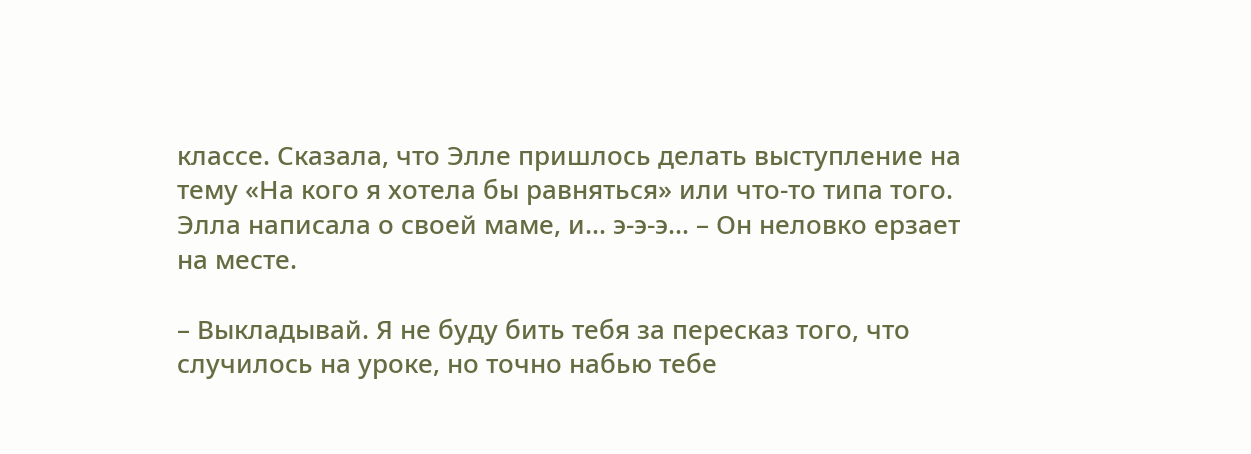классе. Сказала, что Элле пришлось делать выступление на тему «На кого я хотела бы равняться» или что-то типа того. Элла написала о своей маме, и… э-э-э… – Он неловко ерзает на месте.

– Выкладывай. Я не буду бить тебя за пересказ того, что случилось на уроке, но точно набью тебе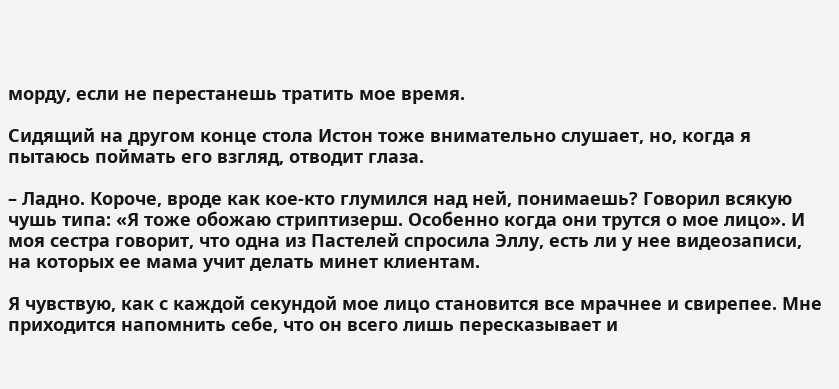морду, если не перестанешь тратить мое время.

Сидящий на другом конце стола Истон тоже внимательно слушает, но, когда я пытаюсь поймать его взгляд, отводит глаза.

– Ладно. Короче, вроде как кое-кто глумился над ней, понимаешь? Говорил всякую чушь типа: «Я тоже обожаю стриптизерш. Особенно когда они трутся о мое лицо». И моя сестра говорит, что одна из Пастелей спросила Эллу, есть ли у нее видеозаписи, на которых ее мама учит делать минет клиентам.

Я чувствую, как с каждой секундой мое лицо становится все мрачнее и свирепее. Мне приходится напомнить себе, что он всего лишь пересказывает и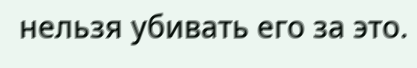нельзя убивать его за это.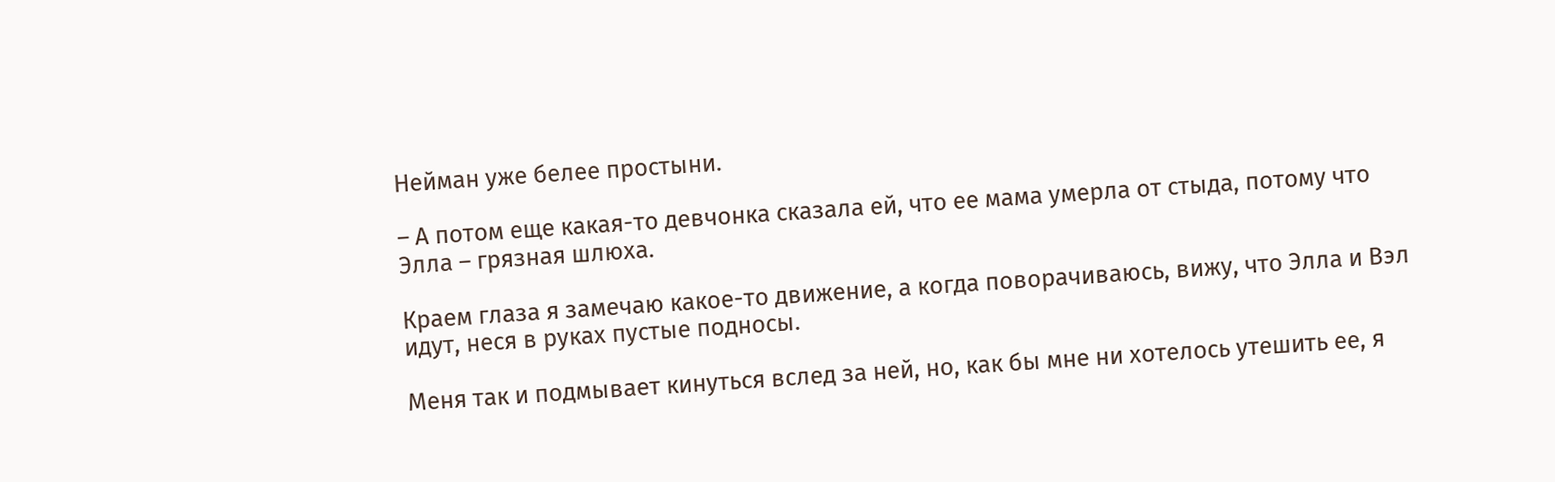Нейман уже белее простыни.

– А потом еще какая-то девчонка сказала ей, что ее мама умерла от стыда, потому что Элла – грязная шлюха.

Краем глаза я замечаю какое-то движение, а когда поворачиваюсь, вижу, что Элла и Вэл идут, неся в руках пустые подносы.

Меня так и подмывает кинуться вслед за ней, но, как бы мне ни хотелось утешить ее, я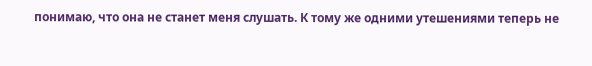понимаю, что она не станет меня слушать. К тому же одними утешениями теперь не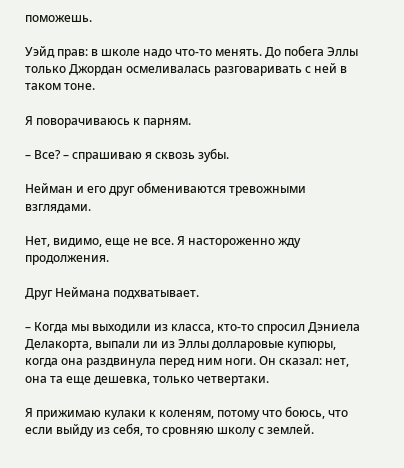поможешь.

Уэйд прав: в школе надо что-то менять. До побега Эллы только Джордан осмеливалась разговаривать с ней в таком тоне.

Я поворачиваюсь к парням.

– Все? – спрашиваю я сквозь зубы.

Нейман и его друг обмениваются тревожными взглядами.

Нет, видимо, еще не все. Я настороженно жду продолжения.

Друг Неймана подхватывает.

– Когда мы выходили из класса, кто-то спросил Дэниела Делакорта, выпали ли из Эллы долларовые купюры, когда она раздвинула перед ним ноги. Он сказал: нет, она та еще дешевка, только четвертаки.

Я прижимаю кулаки к коленям, потому что боюсь, что если выйду из себя, то сровняю школу с землей.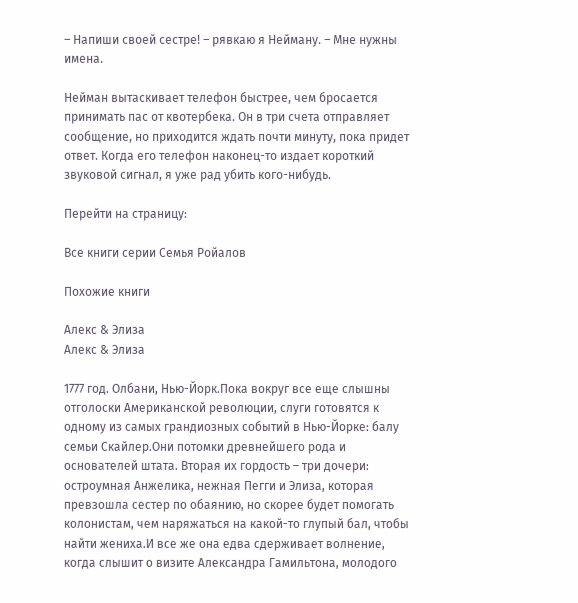– Напиши своей сестре! – рявкаю я Нейману. – Мне нужны имена.

Нейман вытаскивает телефон быстрее, чем бросается принимать пас от квотербека. Он в три счета отправляет сообщение, но приходится ждать почти минуту, пока придет ответ. Когда его телефон наконец-то издает короткий звуковой сигнал, я уже рад убить кого-нибудь.

Перейти на страницу:

Все книги серии Семья Ройалов

Похожие книги

Алекс & Элиза
Алекс & Элиза

1777 год. Олбани, Нью-Йорк.Пока вокруг все еще слышны отголоски Американской революции, слуги готовятся к одному из самых грандиозных событий в Нью-Йорке: балу семьи Скайлер.Они потомки древнейшего рода и основателей штата. Вторая их гордость – три дочери: остроумная Анжелика, нежная Пегги и Элиза, которая превзошла сестер по обаянию, но скорее будет помогать колонистам, чем наряжаться на какой-то глупый бал, чтобы найти жениха.И все же она едва сдерживает волнение, когда слышит о визите Александра Гамильтона, молодого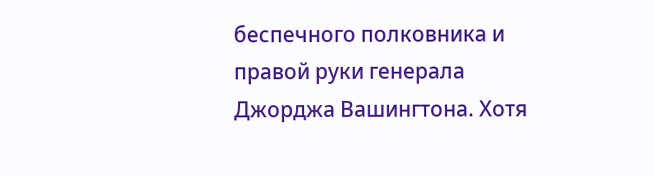беспечного полковника и правой руки генерала Джорджа Вашингтона. Хотя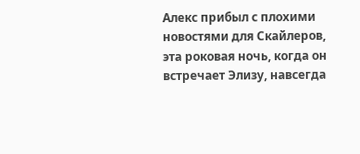Алекс прибыл с плохими новостями для Скайлеров, эта роковая ночь, когда он встречает Элизу, навсегда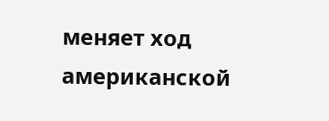меняет ход американской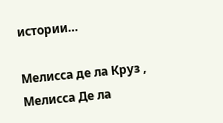истории…

Мелисса де ла Круз , Мелисса Де ла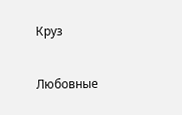Круз

Любовные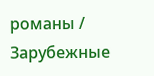романы / Зарубежные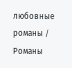любовные романы / Романы